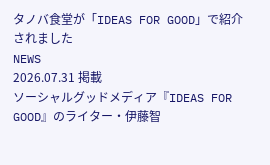タノバ食堂が「IDEAS FOR GOOD」で紹介されました
NEWS
2026.07.31 掲載
ソーシャルグッドメディア『IDEAS FOR GOOD』のライター・伊藤智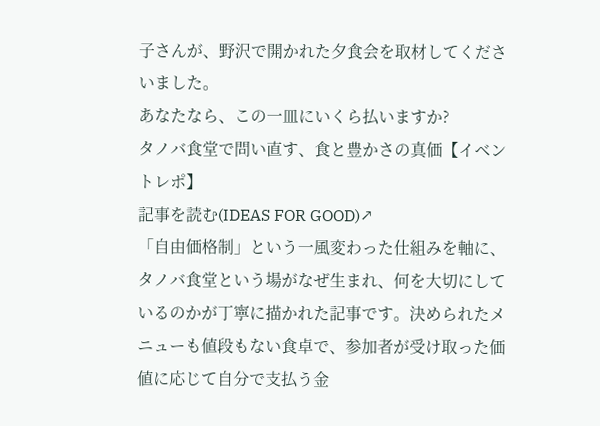子さんが、野沢で開かれた夕食会を取材してくださいました。
あなたなら、この一皿にいくら払いますか?
タノバ食堂で問い直す、食と豊かさの真価【イベントレポ】
記事を読む(IDEAS FOR GOOD)↗
「自由価格制」という一風変わった仕組みを軸に、タノバ食堂という場がなぜ生まれ、何を大切にしているのかが丁寧に描かれた記事です。決められたメニューも値段もない食卓で、参加者が受け取った価値に応じて自分で支払う金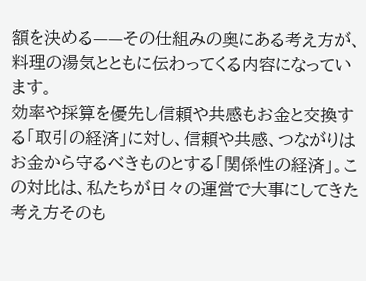額を決める——その仕組みの奥にある考え方が、料理の湯気とともに伝わってくる内容になっています。
効率や採算を優先し信頼や共感もお金と交換する「取引の経済」に対し、信頼や共感、つながりはお金から守るべきものとする「関係性の経済」。この対比は、私たちが日々の運営で大事にしてきた考え方そのも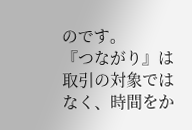のです。
『つながり』は取引の対象ではなく、時間をか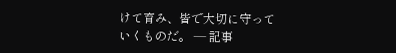けて育み、皆で大切に守っていくものだ。 — 記事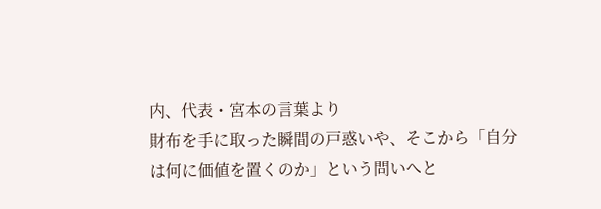内、代表・宮本の言葉より
財布を手に取った瞬間の戸惑いや、そこから「自分は何に価値を置くのか」という問いへと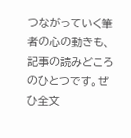つながっていく筆者の心の動きも、記事の読みどころのひとつです。ぜひ全文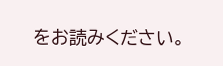をお読みください。